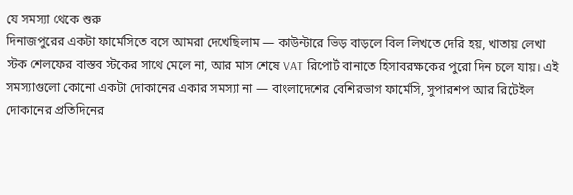যে সমস্যা থেকে শুরু
দিনাজপুরের একটা ফার্মেসিতে বসে আমরা দেখেছিলাম — কাউন্টারে ভিড় বাড়লে বিল লিখতে দেরি হয়, খাতায় লেখা স্টক শেলফের বাস্তব স্টকের সাথে মেলে না, আর মাস শেষে VAT রিপোর্ট বানাতে হিসাবরক্ষকের পুরো দিন চলে যায়। এই সমস্যাগুলো কোনো একটা দোকানের একার সমস্যা না — বাংলাদেশের বেশিরভাগ ফার্মেসি, সুপারশপ আর রিটেইল দোকানের প্রতিদিনের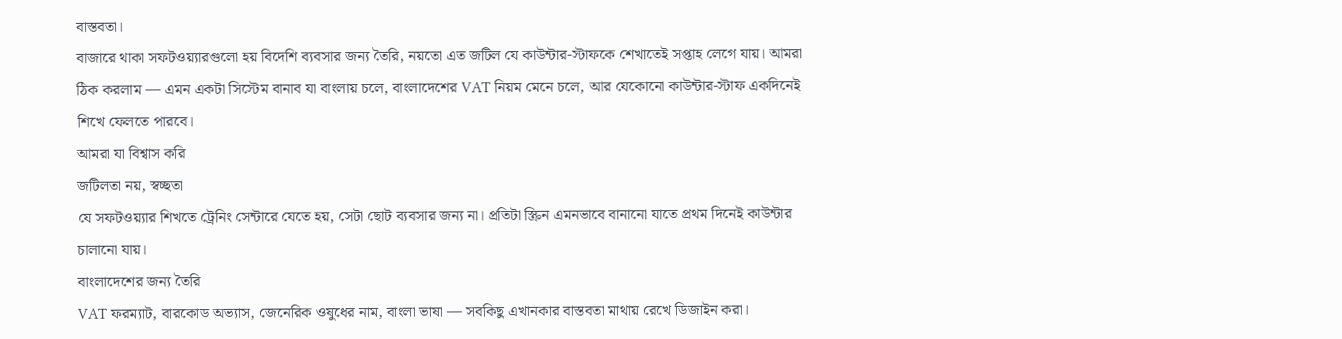বাস্তবতা।
বাজারে থাকা সফটওয়্যারগুলো হয় বিদেশি ব্যবসার জন্য তৈরি, নয়তো এত জটিল যে কাউন্টার-স্টাফকে শেখাতেই সপ্তাহ লেগে যায়। আমরা ঠিক করলাম — এমন একটা সিস্টেম বানাব যা বাংলায় চলে, বাংলাদেশের VAT নিয়ম মেনে চলে, আর যেকোনো কাউন্টার-স্টাফ একদিনেই শিখে ফেলতে পারবে।
আমরা যা বিশ্বাস করি
জটিলতা নয়, স্বচ্ছতা
যে সফটওয়্যার শিখতে ট্রেনিং সেন্টারে যেতে হয়, সেটা ছোট ব্যবসার জন্য না। প্রতিটা স্ক্রিন এমনভাবে বানানো যাতে প্রথম দিনেই কাউন্টার চালানো যায়।
বাংলাদেশের জন্য তৈরি
VAT ফরম্যাট, বারকোড অভ্যাস, জেনেরিক ওষুধের নাম, বাংলা ভাষা — সবকিছু এখানকার বাস্তবতা মাথায় রেখে ডিজাইন করা।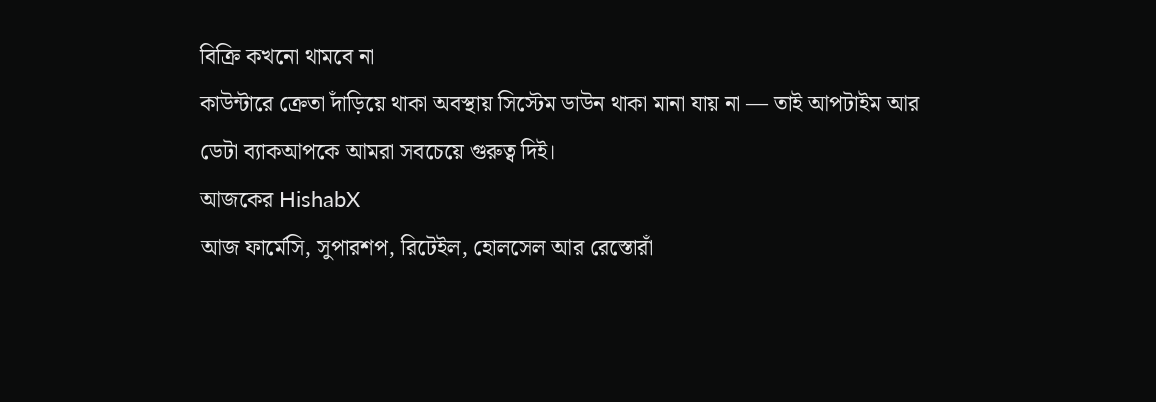বিক্রি কখনো থামবে না
কাউন্টারে ক্রেতা দাঁড়িয়ে থাকা অবস্থায় সিস্টেম ডাউন থাকা মানা যায় না — তাই আপটাইম আর ডেটা ব্যাকআপকে আমরা সবচেয়ে গুরুত্ব দিই।
আজকের HishabX
আজ ফার্মেসি, সুপারশপ, রিটেইল, হোলসেল আর রেস্তোরাঁ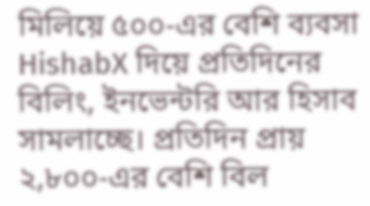মিলিয়ে ৫০০-এর বেশি ব্যবসা HishabX দিয়ে প্রতিদিনের বিলিং, ইনভেন্টরি আর হিসাব সামলাচ্ছে। প্রতিদিন প্রায় ২,৮০০-এর বেশি বিল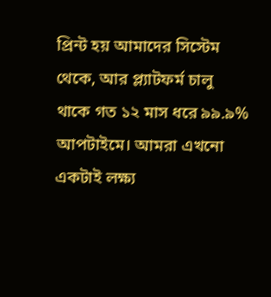প্রিন্ট হয় আমাদের সিস্টেম থেকে, আর প্ল্যাটফর্ম চালু থাকে গত ১২ মাস ধরে ৯৯.৯% আপটাইমে। আমরা এখনো একটাই লক্ষ্য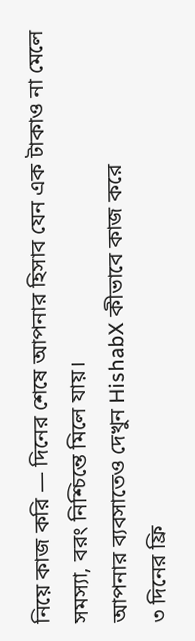নিয়ে কাজ করি — দিনের শেষে আপনার হিসাব যেন এক টাকাও না মেলে সমস্যা, বরং নিশ্চিন্তে মিলে যায়।
আপনার ব্যবসাতেও দেখুন HishabX কীভাবে কাজ করে
৩ দিনের ফ্রি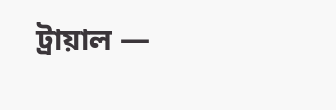ট্রায়াল —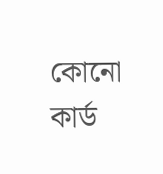কোনো কার্ড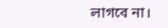লাগবে না।